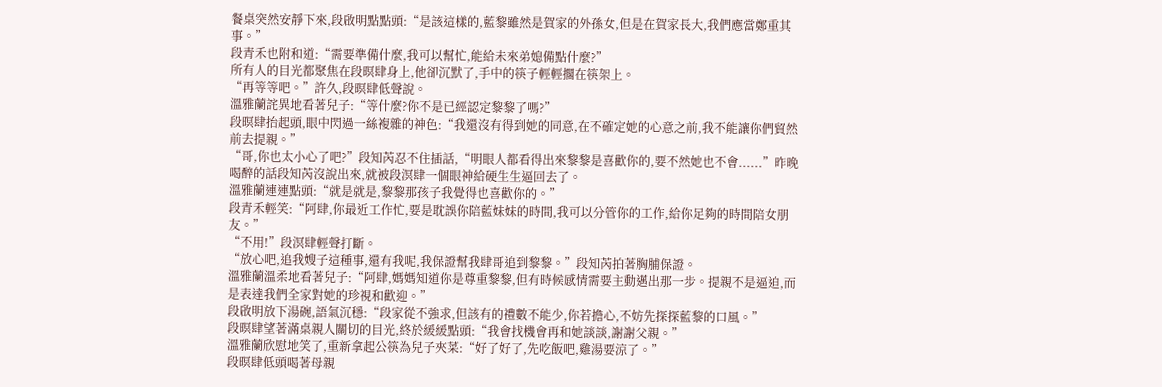餐桌突然安靜下來,段啟明點點頭:“是該這樣的,藍黎雖然是賀家的外孫女,但是在賀家長大,我們應當鄭重其事。”
段青禾也附和道:“需要準備什麼,我可以幫忙,能給未來弟媳備點什麼?”
所有人的目光都聚焦在段暝肆身上,他卻沉默了,手中的筷子輕輕擱在筷架上。
“再等等吧。”許久,段暝肆低聲說。
溫雅蘭詫異地看著兒子:“等什麼?你不是已經認定黎黎了嗎?”
段暝肆抬起頭,眼中閃過一絲複雜的神色:“我還沒有得到她的同意,在不確定她的心意之前,我不能讓你們貿然前去提親。”
“哥,你也太小心了吧?”段知芮忍不住插話,“明眼人都看得出來黎黎是喜歡你的,要不然她也不會......”昨晚喝醉的話段知芮沒說出來,就被段溟肆一個眼神給硬生生逼回去了。
溫雅蘭連連點頭:“就是就是,黎黎那孩子我覺得也喜歡你的。”
段青禾輕笑:“阿肆,你最近工作忙,要是耽誤你陪藍妹妹的時間,我可以分管你的工作,給你足夠的時間陪女朋友。”
“不用!”段溟肆輕聲打斷。
“放心吧,追我嫂子這種事,還有我呢,我保證幫我肆哥追到黎黎。”段知芮拍著胸脯保證。
溫雅蘭溫柔地看著兒子:“阿肆,媽媽知道你是尊重黎黎,但有時候感情需要主動邁出那一步。提親不是逼迫,而是表達我們全家對她的珍視和歡迎。”
段啟明放下湯碗,語氣沉穩:“段家從不強求,但該有的禮數不能少,你若擔心,不妨先探探藍黎的口風。”
段暝肆望著滿桌親人關切的目光,終於緩緩點頭:“我會找機會再和她談談,謝謝父親。”
溫雅蘭欣慰地笑了,重新拿起公筷為兒子夾菜:“好了好了,先吃飯吧,雞湯要涼了。”
段暝肆低頭喝著母親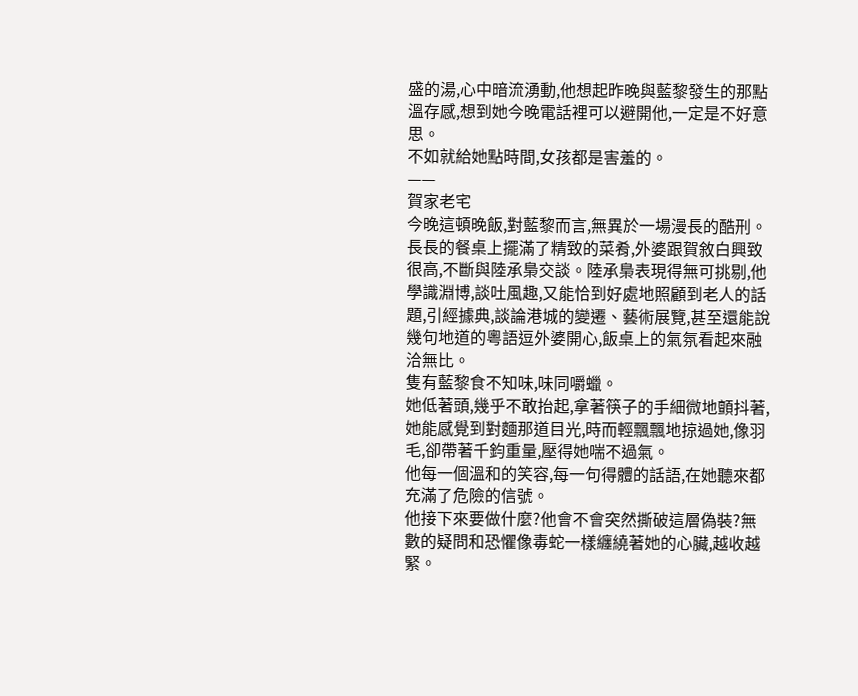盛的湯,心中暗流湧動,他想起昨晚與藍黎發生的那點溫存感,想到她今晚電話裡可以避開他,一定是不好意思。
不如就給她點時間,女孩都是害羞的。
——
賀家老宅
今晚這頓晚飯,對藍黎而言,無異於一場漫長的酷刑。
長長的餐桌上擺滿了精致的菜肴,外婆跟賀敘白興致很高,不斷與陸承梟交談。陸承梟表現得無可挑剔,他學識淵博,談吐風趣,又能恰到好處地照顧到老人的話題,引經據典,談論港城的變遷、藝術展覽,甚至還能說幾句地道的粵語逗外婆開心,飯桌上的氣氛看起來融洽無比。
隻有藍黎食不知味,味同嚼蠟。
她低著頭,幾乎不敢抬起,拿著筷子的手細微地顫抖著,她能感覺到對麵那道目光,時而輕飄飄地掠過她,像羽毛,卻帶著千鈞重量,壓得她喘不過氣。
他每一個溫和的笑容,每一句得體的話語,在她聽來都充滿了危險的信號。
他接下來要做什麼?他會不會突然撕破這層偽裝?無數的疑問和恐懼像毒蛇一樣纏繞著她的心臟,越收越緊。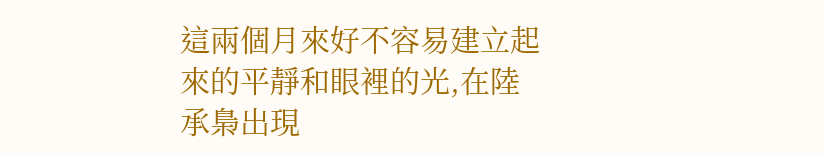這兩個月來好不容易建立起來的平靜和眼裡的光,在陸承梟出現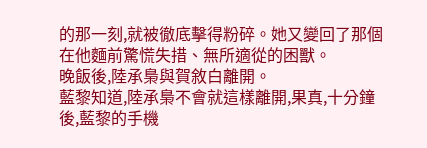的那一刻,就被徹底擊得粉碎。她又變回了那個在他麵前驚慌失措、無所適從的困獸。
晚飯後,陸承梟與賀敘白離開。
藍黎知道,陸承梟不會就這樣離開,果真,十分鐘後,藍黎的手機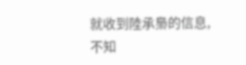就收到陸承梟的信息,不知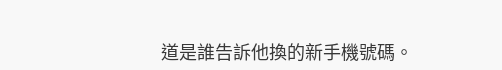道是誰告訴他換的新手機號碼。